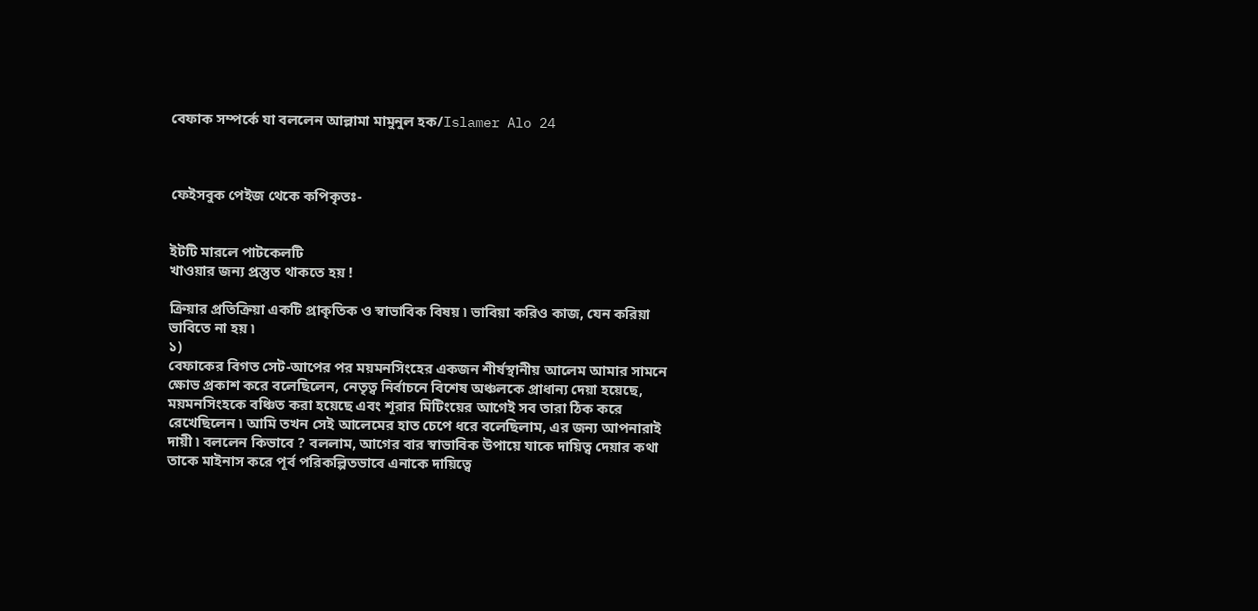বেফাক সম্পর্কে যা বললেন আল্লামা মামুনুল হক/Islamer Alo 24



ফেইসবুক পেইজ থেকে কপিকৃতঃ-


ইটটি মারলে পাটকেলটি
খাওয়ার জন্য প্রস্তুত থাকতে হয় !

ক্রিয়ার প্রতিক্রিয়া একটি প্রাকৃতিক ও স্বাভাবিক বিষয় ৷ ভাবিয়া করিও কাজ, যেন করিয়া ভাবিতে না হয় ৷
১)
বেফাকের বিগত সেট-আপের পর ময়মনসিংহের একজন শীর্ষস্থানীয় আলেম আমার সামনে ক্ষোভ প্রকাশ করে বলেছিলেন, নেতৃত্ব নির্বাচনে বিশেষ অঞ্চলকে প্রাধান্য দেয়া হয়েছে, ময়মনসিংহকে বঞ্চিত করা হয়েছে এবং শূরার মিটিংয়ের আগেই সব তারা ঠিক করে রেখেছিলেন ৷ আমি তখন সেই আলেমের হাত চেপে ধরে বলেছিলাম, এর জন্য আপনারাই দায়ী ৷ বললেন কিভাবে ? বললাম, আগের বার স্বাভাবিক উপায়ে যাকে দায়িত্ব দেয়ার কথা তাকে মাইনাস করে পূর্ব পরিকল্পিতভাবে এনাকে দায়িত্বে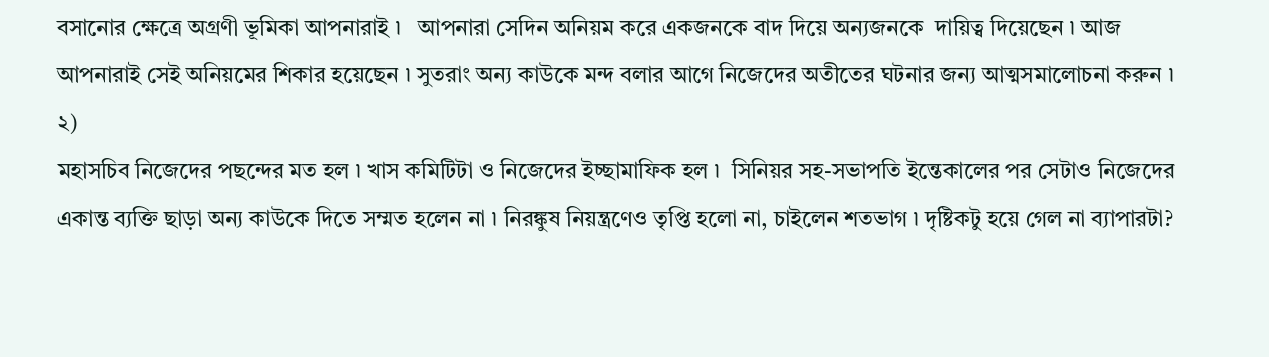বসানোর ক্ষেত্রে অগ্রণী ভূমিকা আপনারাই ৷   আপনারা সেদিন অনিয়ম করে একজনকে বাদ দিয়ে অন্যজনকে  দায়িত্ব দিয়েছেন ৷ আজ আপনারাই সেই অনিয়মের শিকার হয়েছেন ৷ সুতরাং অন্য কাউকে মন্দ বলার আগে নিজেদের অতীতের ঘটনার জন্য আত্মসমালোচনা করুন ৷
২)
মহাসচিব নিজেদের পছন্দের মত হল ৷ খাস কমিটিটা ও নিজেদের ইচ্ছামাফিক হল ৷  সিনিয়র সহ-সভাপতি ইন্তেকালের পর সেটাও নিজেদের একান্ত ব্যক্তি ছাড়া অন্য কাউকে দিতে সম্মত হলেন না ৷ নিরঙ্কুষ নিয়ন্ত্রণেও তৃপ্তি হলো না, চাইলেন শতভাগ ৷ দৃষ্টিকটু হয়ে গেল না ব্যাপারটা?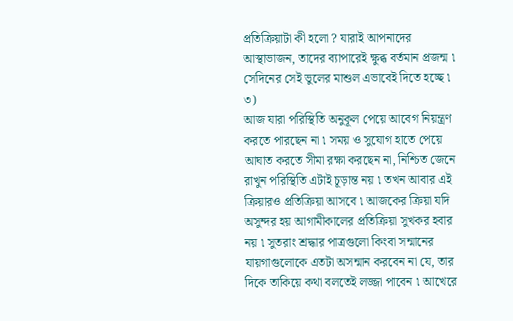প্রতিক্রিয়াটা কী হলো ? যারাই আপনাদের আস্থাভাজন, তাদের ব্যাপারেই ক্ষুব্ধ বর্তমান প্রজন্ম ৷ সেদিনের সেই ভুলের মাশুল এভাবেই দিতে হচ্ছে ৷
৩)
আজ যারা পরিস্থিতি অনুকূল পেয়ে আবেগ নিয়ন্ত্রণ করতে পারছেন না ৷ সময় ও সুযোগ হাতে পেয়ে আঘাত করতে সীমা রক্ষা করছেন না, নিশ্চিত জেনে রাখুন পরিস্থিতি এটাই চূড়ান্ত নয় ৷ তখন আবার এই ক্রিয়ারও প্রতিক্রিয়া আসবে ৷ আজকের ক্রিয়া যদি অসুন্দর হয় আগামীকালের প্রতিক্রিয়া সুখকর হবার নয় ৷ সুতরাং শ্রদ্ধার পাত্রগুলো কিংবা সন্মানের যায়গাগুলোকে এতটা অসন্মান করবেন না যে, তার দিকে তাকিয়ে কথা বলতেই লজ্জা পাবেন ৷ আখেরে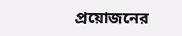প্রয়োজনের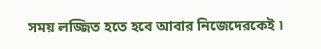সময় লজ্জিত হতে হবে আবার নিজেদেরকেই ৷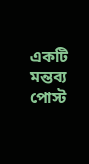একটি মন্তব্য পোস্ট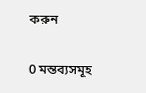করুন

0 মন্তব্যসমূহ